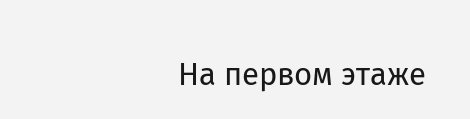На первом этаже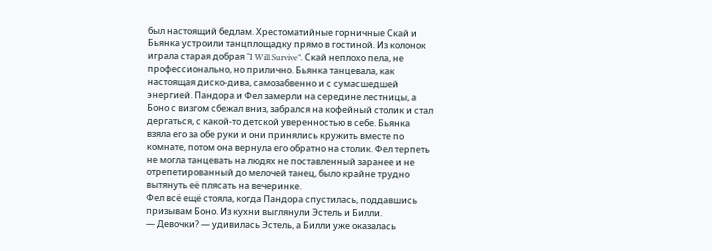был настоящий бедлам. Хрестоматийные горничные Скай и Бьянка устроили танцплощадку прямо в гостиной. Из колонок играла старая добрая “I Will Survive”. Скай неплохо пела, не профессионально, но прилично. Бьянка танцевала, как настоящая диско-дива, самозабвенно и с сумасшедшей энергией. Пандора и Фел замерли на середине лестницы, а Боно с визгом сбежал вниз, забрался на кофейный столик и стал дергаться, с какой-то детской уверенностью в себе. Бьянка взяла его за обе руки и они принялись кружить вместе по комнате, потом она вернула его обратно на столик. Фел терпеть не могла танцевать на людях не поставленный заранее и не отрепетированный до мелочей танец, было крайне трудно вытянуть её плясать на вечеринке.
Фел всё ещё стояла, когда Пандора спустилась, поддавшись призывам Боно. Из кухни выглянули Эстель и Билли.
— Девочки? — удивилась Эстель, а Билли уже оказалась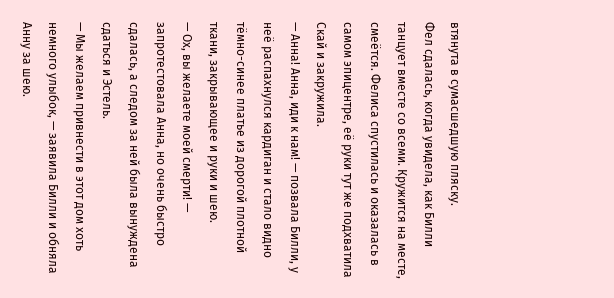втянута в сумасшедшую пляску.
Фел сдалась, когда увидела, как Билли танцует вместе со всеми. Кружится на месте, смеётся. Фелиса спустилась и оказалась в самом эпицентре, её руки тут же подхватила Скай и закружила.
— Анна! Анна, иди к нам! — позвала Билли, у неё распахнулся кардиган и стало видно тёмно-синее платье из дорогой плотной ткани, закрывающее и руки и шею.
— Ох, вы желаете моей смерти! — запротестовала Анна, но очень быстро сдалась, а следом за ней была вынуждена сдаться и Эстель.
— Мы желаем привнести в этот дом хоть немного улыбок, — заявила Билли и обняла Анну за шею.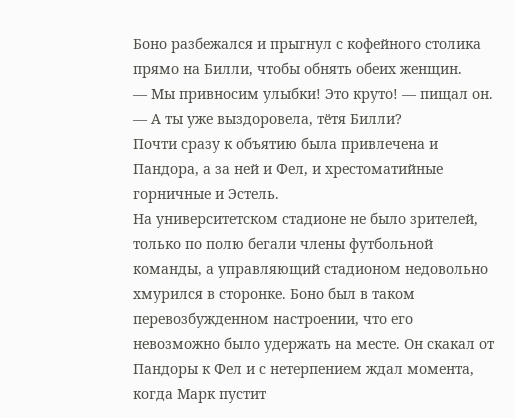Боно разбежался и прыгнул с кофейного столика прямо на Билли, чтобы обнять обеих женщин.
— Мы привносим улыбки! Это круто! — пищал он. — А ты уже выздоровела, тётя Билли?
Почти сразу к объятию была привлечена и Пандора, а за ней и Фел, и хрестоматийные горничные и Эстель.
На университетском стадионе не было зрителей, только по полю бегали члены футбольной команды, а управляющий стадионом недовольно хмурился в сторонке. Боно был в таком перевозбужденном настроении, что его невозможно было удержать на месте. Он скакал от Пандоры к Фел и с нетерпением ждал момента, когда Марк пустит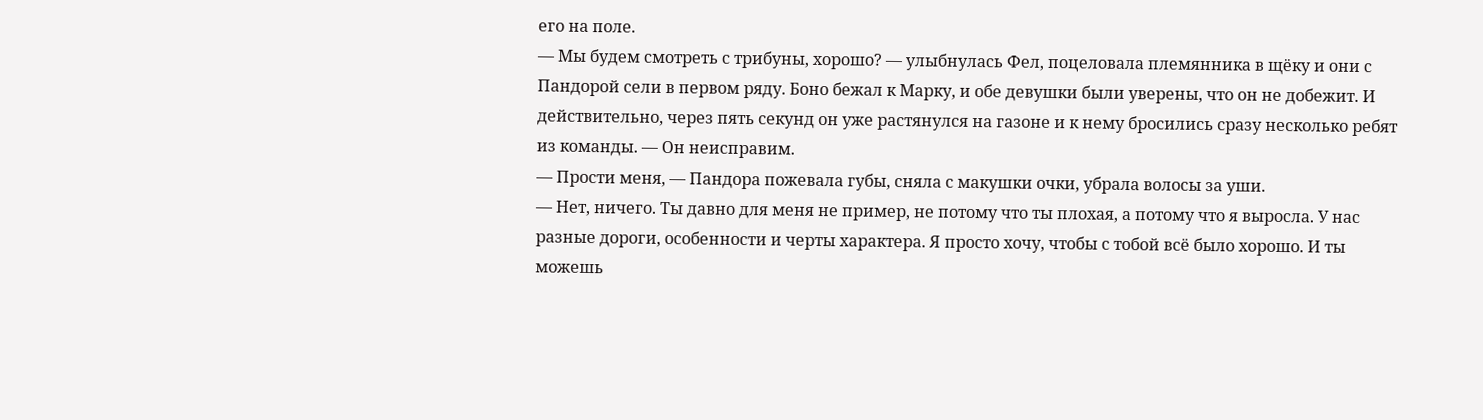его на поле.
— Мы будем смотреть с трибуны, хорошо? — улыбнулась Фел, поцеловала племянника в щёку и они с Пандорой сели в первом ряду. Боно бежал к Марку, и обе девушки были уверены, что он не добежит. И действительно, через пять секунд он уже растянулся на газоне и к нему бросились сразу несколько ребят из команды. — Он неисправим.
— Прости меня, — Пандора пожевала губы, сняла с макушки очки, убрала волосы за уши.
— Нет, ничего. Ты давно для меня не пример, не потому что ты плохая, а потому что я выросла. У нас разные дороги, особенности и черты характера. Я просто хочу, чтобы с тобой всё было хорошо. И ты можешь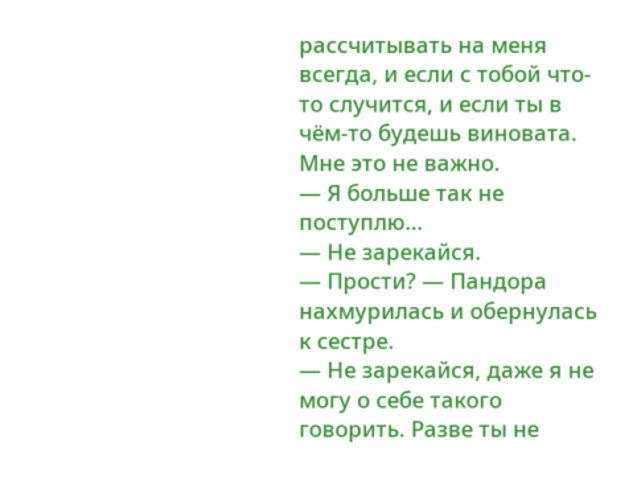рассчитывать на меня всегда, и если с тобой что-то случится, и если ты в чём-то будешь виновата. Мне это не важно.
— Я больше так не поступлю…
— Не зарекайся.
— Прости? — Пандора нахмурилась и обернулась к сестре.
— Не зарекайся, даже я не могу о себе такого говорить. Разве ты не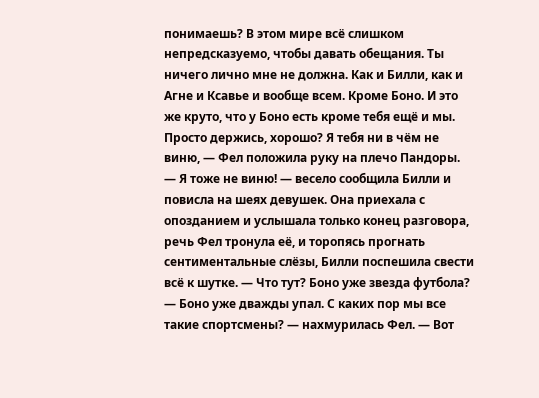понимаешь? В этом мире всё слишком непредсказуемо, чтобы давать обещания. Ты ничего лично мне не должна. Как и Билли, как и Агне и Ксавье и вообще всем. Кроме Боно. И это же круто, что у Боно есть кроме тебя ещё и мы. Просто держись, хорошо? Я тебя ни в чём не виню, — Фел положила руку на плечо Пандоры.
— Я тоже не виню! — весело сообщила Билли и повисла на шеях девушек. Она приехала с опозданием и услышала только конец разговора, речь Фел тронула её, и торопясь прогнать сентиментальные слёзы, Билли поспешила свести всё к шутке. — Что тут? Боно уже звезда футбола?
— Боно уже дважды упал. С каких пор мы все такие спортсмены? — нахмурилась Фел. — Вот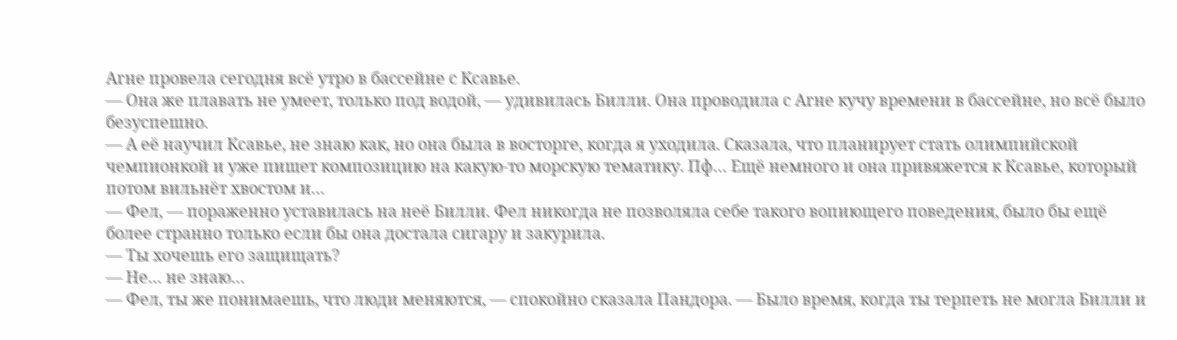Агне провела сегодня всё утро в бассейне с Ксавье.
— Она же плавать не умеет, только под водой, — удивилась Билли. Она проводила с Агне кучу времени в бассейне, но всё было безуспешно.
— А её научил Ксавье, не знаю как, но она была в восторге, когда я уходила. Сказала, что планирует стать олимпийской чемпионкой и уже пишет композицию на какую-то морскую тематику. Пф… Ещё немного и она привяжется к Ксавье, который потом вильнёт хвостом и…
— Фел, — пораженно уставилась на неё Билли. Фел никогда не позволяла себе такого вопиющего поведения, было бы ещё более странно только если бы она достала сигару и закурила.
— Ты хочешь его защищать?
— Не… не знаю…
— Фел, ты же понимаешь, что люди меняются, — спокойно сказала Пандора. — Было время, когда ты терпеть не могла Билли и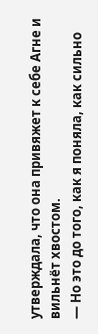утверждала, что она привяжет к себе Агне и вильнёт хвостом.
— Но это до того, как я поняла, как сильно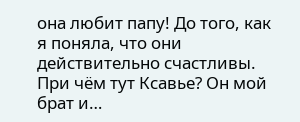она любит папу! До того, как я поняла, что они действительно счастливы. При чём тут Ксавье? Он мой брат и…